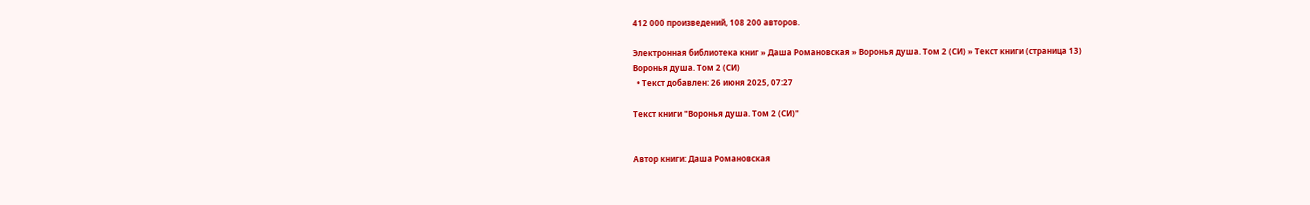412 000 произведений, 108 200 авторов.

Электронная библиотека книг » Даша Романовская » Воронья душа. Том 2 (СИ) » Текст книги (страница 13)
Воронья душа. Том 2 (СИ)
  • Текст добавлен: 26 июня 2025, 07:27

Текст книги "Воронья душа. Том 2 (СИ)"


Автор книги: Даша Романовская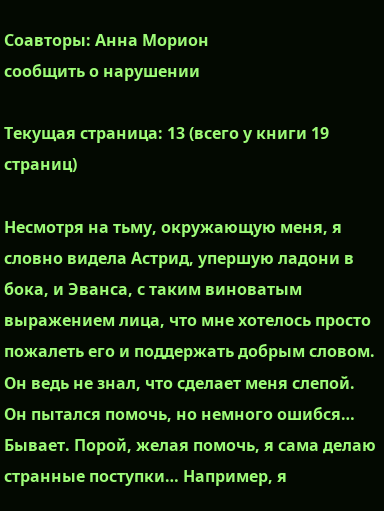Соавторы: Анна Морион
сообщить о нарушении

Текущая страница: 13 (всего у книги 19 страниц)

Несмотря на тьму, окружающую меня, я словно видела Астрид, упершую ладони в бока, и Эванса, с таким виноватым выражением лица, что мне хотелось просто пожалеть его и поддержать добрым словом. Он ведь не знал, что сделает меня слепой. Он пытался помочь, но немного ошибся… Бывает. Порой, желая помочь, я сама делаю странные поступки… Например, я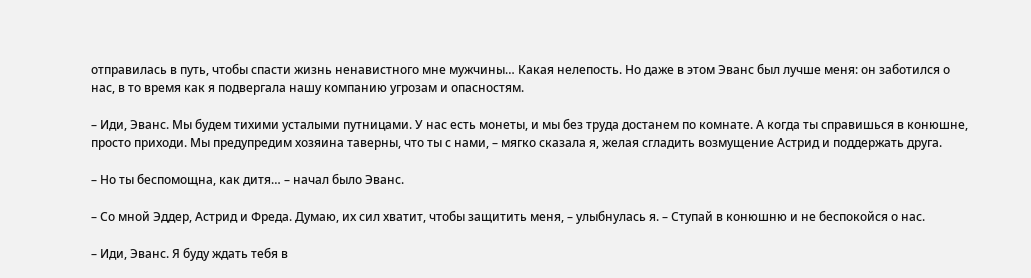отправилась в путь, чтобы спасти жизнь ненавистного мне мужчины… Какая нелепость. Но даже в этом Эванс был лучше меня: он заботился о нас, в то время как я подвергала нашу компанию угрозам и опасностям.

– Иди, Эванс. Мы будем тихими усталыми путницами. У нас есть монеты, и мы без труда достанем по комнате. А когда ты справишься в конюшне, просто приходи. Мы предупредим хозяина таверны, что ты с нами, – мягко сказала я, желая сгладить возмущение Астрид и поддержать друга.

– Но ты беспомощна, как дитя… – начал было Эванс.

– Со мной Эддер, Астрид и Фреда. Думаю, их сил хватит, чтобы защитить меня, – улыбнулась я. – Ступай в конюшню и не беспокойся о нас.

– Иди, Эванс. Я буду ждать тебя в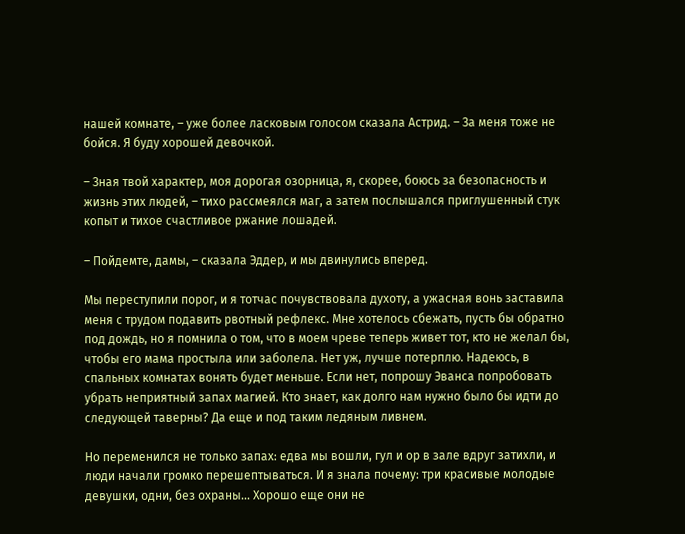нашей комнате, – уже более ласковым голосом сказала Астрид. – За меня тоже не бойся. Я буду хорошей девочкой.

– Зная твой характер, моя дорогая озорница, я, скорее, боюсь за безопасность и жизнь этих людей, – тихо рассмеялся маг, а затем послышался приглушенный стук копыт и тихое счастливое ржание лошадей.

– Пойдемте, дамы, – сказала Эддер, и мы двинулись вперед.

Мы переступили порог, и я тотчас почувствовала духоту, а ужасная вонь заставила меня с трудом подавить рвотный рефлекс. Мне хотелось сбежать, пусть бы обратно под дождь, но я помнила о том, что в моем чреве теперь живет тот, кто не желал бы, чтобы его мама простыла или заболела. Нет уж, лучше потерплю. Надеюсь, в спальных комнатах вонять будет меньше. Если нет, попрошу Эванса попробовать убрать неприятный запах магией. Кто знает, как долго нам нужно было бы идти до следующей таверны? Да еще и под таким ледяным ливнем.

Но переменился не только запах: едва мы вошли, гул и ор в зале вдруг затихли, и люди начали громко перешептываться. И я знала почему: три красивые молодые девушки, одни, без охраны… Хорошо еще они не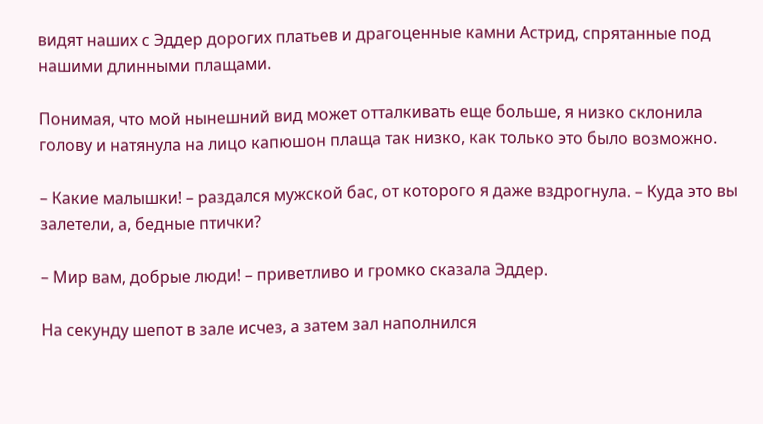видят наших с Эддер дорогих платьев и драгоценные камни Астрид, спрятанные под нашими длинными плащами.

Понимая, что мой нынешний вид может отталкивать еще больше, я низко склонила голову и натянула на лицо капюшон плаща так низко, как только это было возможно.

– Какие малышки! – раздался мужской бас, от которого я даже вздрогнула. – Куда это вы залетели, а, бедные птички?

– Мир вам, добрые люди! – приветливо и громко сказала Эддер.

На секунду шепот в зале исчез, а затем зал наполнился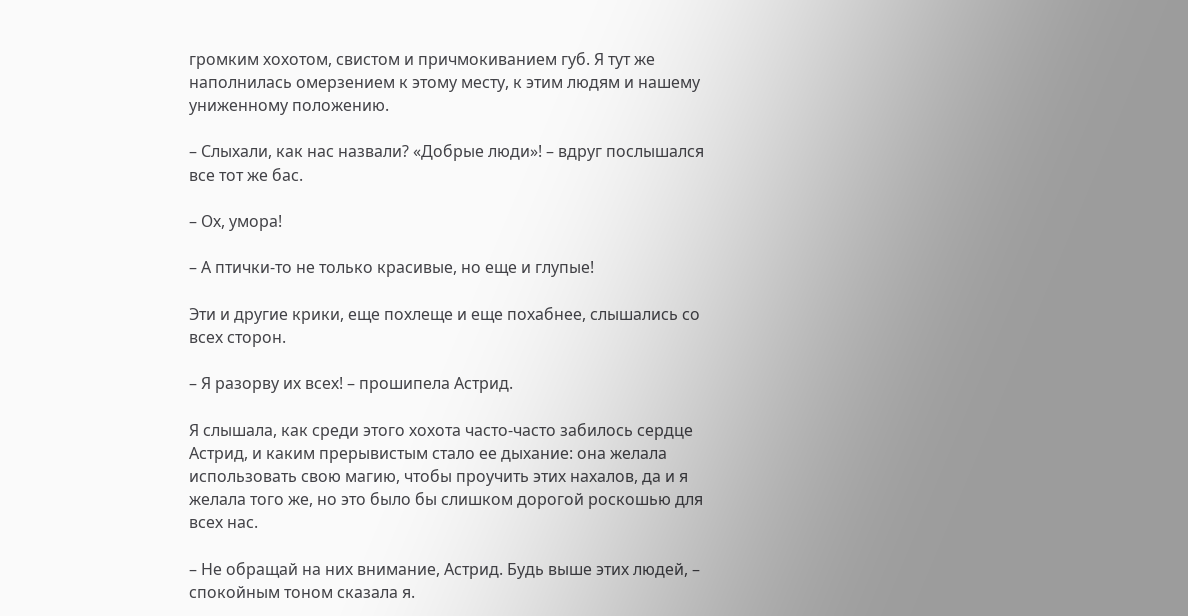громким хохотом, свистом и причмокиванием губ. Я тут же наполнилась омерзением к этому месту, к этим людям и нашему униженному положению.

– Слыхали, как нас назвали? «Добрые люди»! – вдруг послышался все тот же бас.

– Ох, умора!

– А птички-то не только красивые, но еще и глупые!

Эти и другие крики, еще похлеще и еще похабнее, слышались со всех сторон.

– Я разорву их всех! – прошипела Астрид.

Я слышала, как среди этого хохота часто-часто забилось сердце Астрид, и каким прерывистым стало ее дыхание: она желала использовать свою магию, чтобы проучить этих нахалов, да и я желала того же, но это было бы слишком дорогой роскошью для всех нас.

– Не обращай на них внимание, Астрид. Будь выше этих людей, – спокойным тоном сказала я.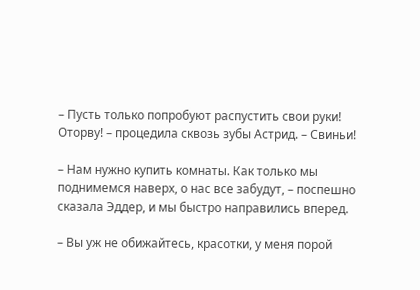– Пусть только попробуют распустить свои руки! Оторву! – процедила сквозь зубы Астрид. – Свиньи!

– Нам нужно купить комнаты. Как только мы поднимемся наверх, о нас все забудут, – поспешно сказала Эддер, и мы быстро направились вперед.

– Вы уж не обижайтесь, красотки, у меня порой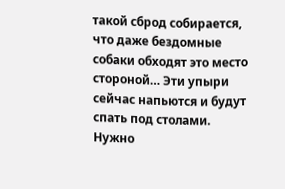такой сброд собирается, что даже бездомные собаки обходят это место стороной… Эти упыри сейчас напьются и будут спать под столами. Нужно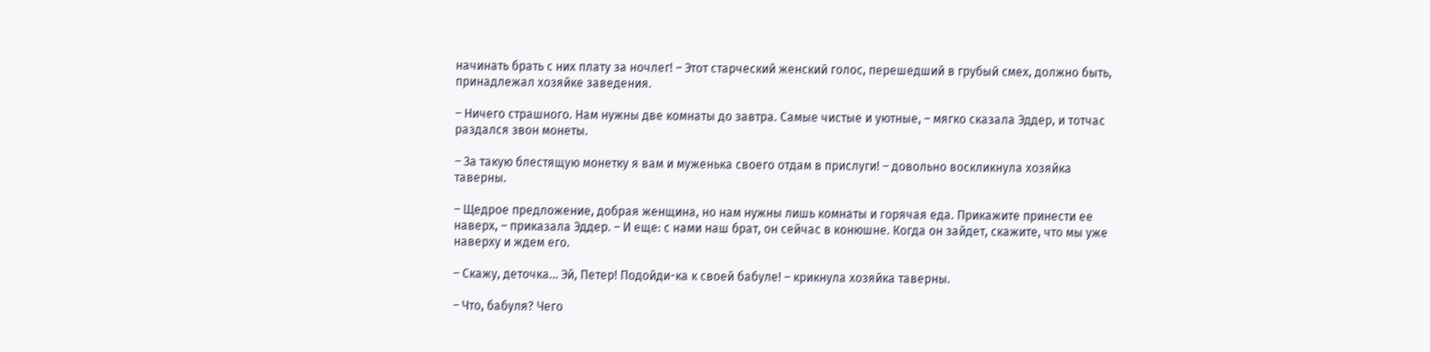начинать брать с них плату за ночлег! – Этот старческий женский голос, перешедший в грубый смех, должно быть, принадлежал хозяйке заведения.

– Ничего страшного. Нам нужны две комнаты до завтра. Самые чистые и уютные, – мягко сказала Эддер, и тотчас раздался звон монеты.

– За такую блестящую монетку я вам и муженька своего отдам в прислуги! – довольно воскликнула хозяйка таверны.

– Щедрое предложение, добрая женщина, но нам нужны лишь комнаты и горячая еда. Прикажите принести ее наверх, – приказала Эддер. – И еще: с нами наш брат, он сейчас в конюшне. Когда он зайдет, скажите, что мы уже наверху и ждем его.

– Скажу, деточка… Эй, Петер! Подойди-ка к своей бабуле! – крикнула хозяйка таверны.

– Что, бабуля? Чего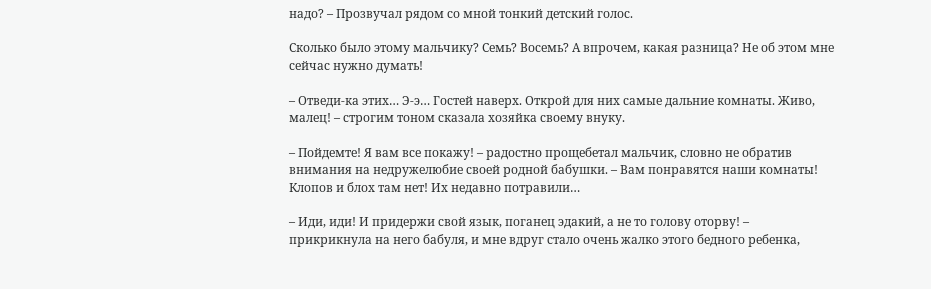надо? – Прозвучал рядом со мной тонкий детский голос.

Сколько было этому мальчику? Семь? Восемь? А впрочем, какая разница? Не об этом мне сейчас нужно думать!

– Отведи-ка этих… Э-э… Гостей наверх. Открой для них самые дальние комнаты. Живо, малец! – строгим тоном сказала хозяйка своему внуку.

– Пойдемте! Я вам все покажу! – радостно прощебетал мальчик, словно не обратив внимания на недружелюбие своей родной бабушки. – Вам понравятся наши комнаты! Клопов и блох там нет! Их недавно потравили…

– Иди, иди! И придержи свой язык, поганец эдакий, а не то голову оторву! – прикрикнула на него бабуля, и мне вдруг стало очень жалко этого бедного ребенка,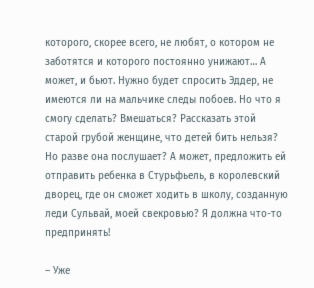которого, скорее всего, не любят, о котором не заботятся и которого постоянно унижают… А может, и бьют. Нужно будет спросить Эддер, не имеются ли на мальчике следы побоев. Но что я смогу сделать? Вмешаться? Рассказать этой старой грубой женщине, что детей бить нельзя? Но разве она послушает? А может, предложить ей отправить ребенка в Стурьфьель, в королевский дворец, где он сможет ходить в школу, созданную леди Сульвай, моей свекровью? Я должна что-то предпринять!

– Уже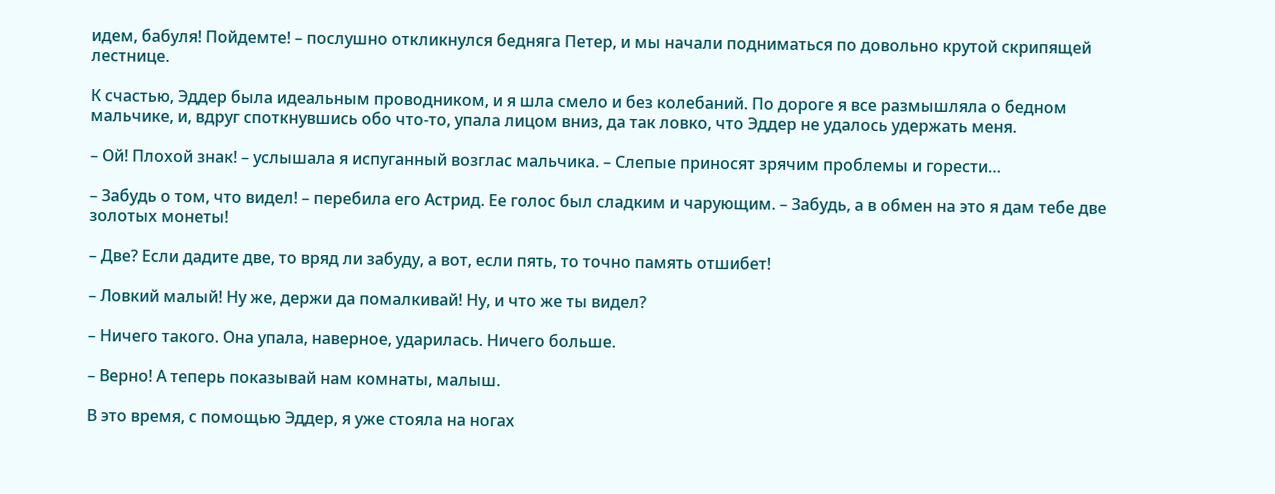идем, бабуля! Пойдемте! – послушно откликнулся бедняга Петер, и мы начали подниматься по довольно крутой скрипящей лестнице.

К счастью, Эддер была идеальным проводником, и я шла смело и без колебаний. По дороге я все размышляла о бедном мальчике, и, вдруг споткнувшись обо что-то, упала лицом вниз, да так ловко, что Эддер не удалось удержать меня.

– Ой! Плохой знак! – услышала я испуганный возглас мальчика. – Слепые приносят зрячим проблемы и горести…

– Забудь о том, что видел! – перебила его Астрид. Ее голос был сладким и чарующим. – Забудь, а в обмен на это я дам тебе две золотых монеты!

– Две? Если дадите две, то вряд ли забуду, а вот, если пять, то точно память отшибет!

– Ловкий малый! Ну же, держи да помалкивай! Ну, и что же ты видел?

– Ничего такого. Она упала, наверное, ударилась. Ничего больше.

– Верно! А теперь показывай нам комнаты, малыш.

В это время, с помощью Эддер, я уже стояла на ногах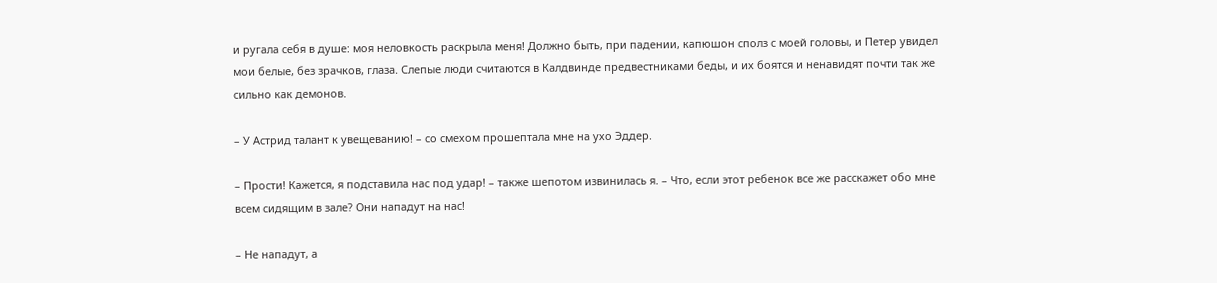и ругала себя в душе: моя неловкость раскрыла меня! Должно быть, при падении, капюшон сполз с моей головы, и Петер увидел мои белые, без зрачков, глаза. Слепые люди считаются в Калдвинде предвестниками беды, и их боятся и ненавидят почти так же сильно как демонов.

– У Астрид талант к увещеванию! – со смехом прошептала мне на ухо Эддер.

– Прости! Кажется, я подставила нас под удар! – также шепотом извинилась я. – Что, если этот ребенок все же расскажет обо мне всем сидящим в зале? Они нападут на нас!

– Не нападут, а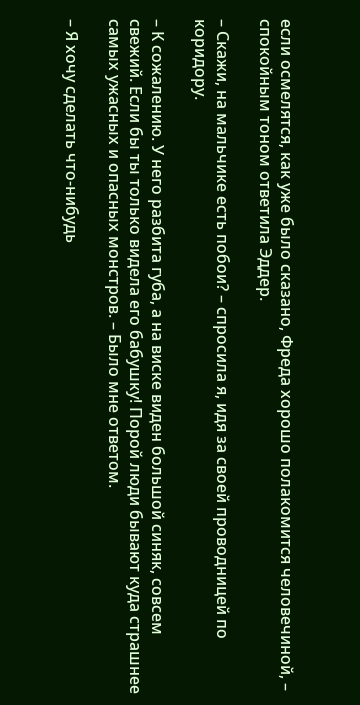если осмелятся, как уже было сказано, Фреда хорошо полакомится человечиной, – спокойным тоном ответила Эддер.

– Скажи, на мальчике есть побои? – спросила я, идя за своей проводницей по коридору.

– К сожалению. У него разбита губа, а на виске виден большой синяк, совсем свежий. Если бы ты только видела его бабушку! Порой люди бывают куда страшнее самых ужасных и опасных монстров. – Было мне ответом.

– Я хочу сделать что-нибудь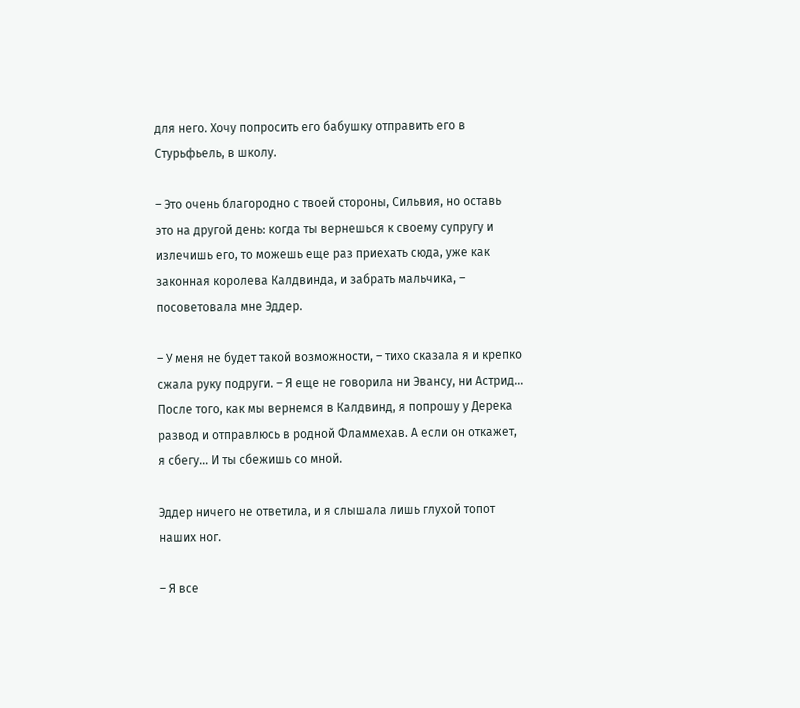для него. Хочу попросить его бабушку отправить его в Стурьфьель, в школу.

– Это очень благородно с твоей стороны, Сильвия, но оставь это на другой день: когда ты вернешься к своему супругу и излечишь его, то можешь еще раз приехать сюда, уже как законная королева Калдвинда, и забрать мальчика, – посоветовала мне Эддер.

– У меня не будет такой возможности, – тихо сказала я и крепко сжала руку подруги. – Я еще не говорила ни Эвансу, ни Астрид… После того, как мы вернемся в Калдвинд, я попрошу у Дерека развод и отправлюсь в родной Фламмехав. А если он откажет, я сбегу… И ты сбежишь со мной.

Эддер ничего не ответила, и я слышала лишь глухой топот наших ног.

– Я все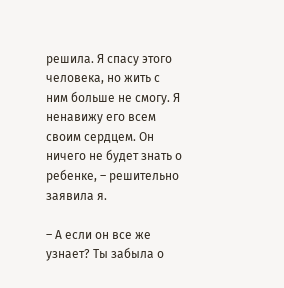решила. Я спасу этого человека, но жить с ним больше не смогу. Я ненавижу его всем своим сердцем. Он ничего не будет знать о ребенке, – решительно заявила я.

– А если он все же узнает? Ты забыла о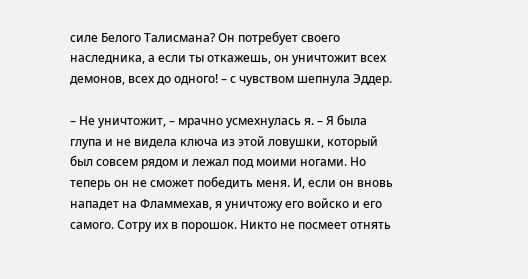силе Белого Талисмана? Он потребует своего наследника, а если ты откажешь, он уничтожит всех демонов, всех до одного! – с чувством шепнула Эддер.

– Не уничтожит, – мрачно усмехнулась я. – Я была глупа и не видела ключа из этой ловушки, который был совсем рядом и лежал под моими ногами. Но теперь он не сможет победить меня. И, если он вновь нападет на Фламмехав, я уничтожу его войско и его самого. Сотру их в порошок. Никто не посмеет отнять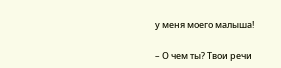у меня моего малыша!

– О чем ты? Твои речи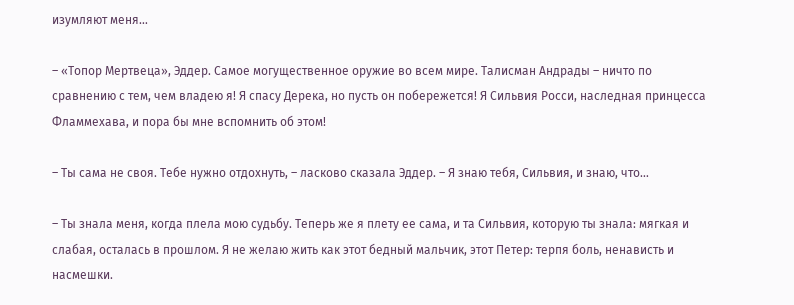изумляют меня…

– «Топор Мертвеца», Эддер. Самое могущественное оружие во всем мире. Талисман Андрады – ничто по сравнению с тем, чем владею я! Я спасу Дерека, но пусть он побережется! Я Сильвия Росси, наследная принцесса Фламмехава, и пора бы мне вспомнить об этом!

– Ты сама не своя. Тебе нужно отдохнуть, – ласково сказала Эддер. – Я знаю тебя, Сильвия, и знаю, что…

– Ты знала меня, когда плела мою судьбу. Теперь же я плету ее сама, и та Сильвия, которую ты знала: мягкая и слабая, осталась в прошлом. Я не желаю жить как этот бедный мальчик, этот Петер: терпя боль, ненависть и насмешки.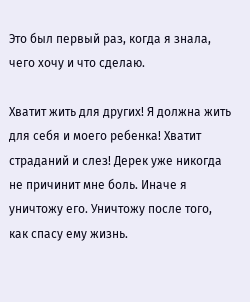Это был первый раз, когда я знала, чего хочу и что сделаю.

Хватит жить для других! Я должна жить для себя и моего ребенка! Хватит страданий и слез! Дерек уже никогда не причинит мне боль. Иначе я уничтожу его. Уничтожу после того, как спасу ему жизнь.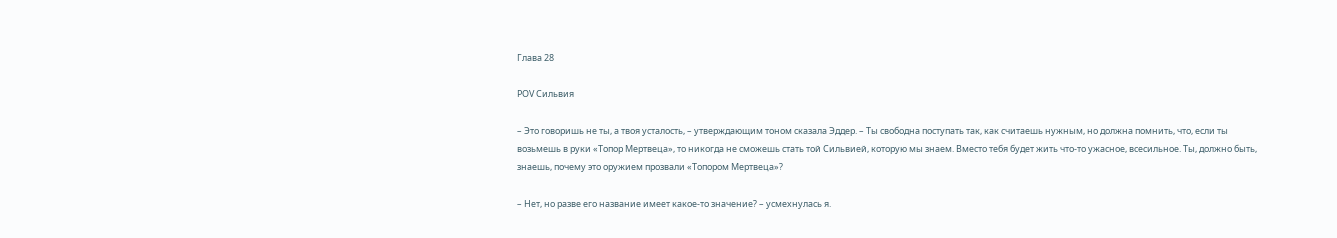Глава 28

POV Сильвия

– Это говоришь не ты, а твоя усталость, – утверждающим тоном сказала Эддер. – Ты свободна поступать так, как считаешь нужным, но должна помнить, что, если ты возьмешь в руки «Топор Мертвеца», то никогда не сможешь стать той Сильвией, которую мы знаем. Вместо тебя будет жить что-то ужасное, всесильное. Ты, должно быть, знаешь, почему это оружием прозвали «Топором Мертвеца»?

– Нет, но разве его название имеет какое-то значение? – усмехнулась я.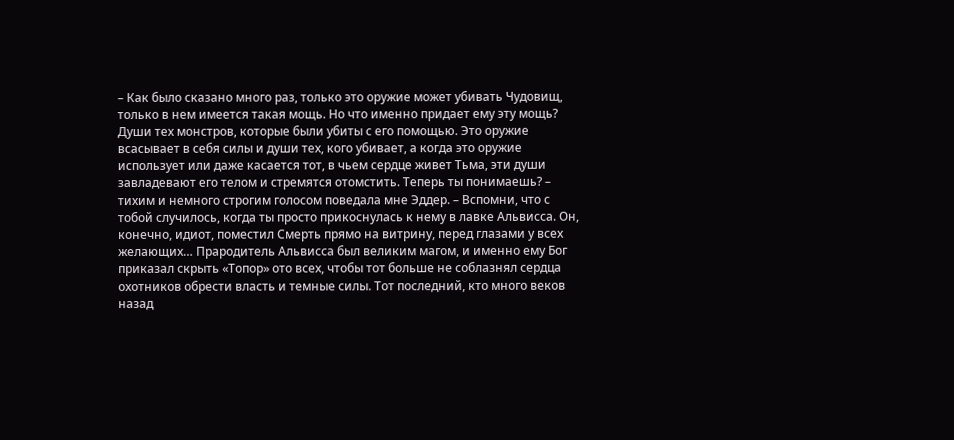– Как было сказано много раз, только это оружие может убивать Чудовищ, только в нем имеется такая мощь. Но что именно придает ему эту мощь? Души тех монстров, которые были убиты с его помощью. Это оружие всасывает в себя силы и души тех, кого убивает, а когда это оружие использует или даже касается тот, в чьем сердце живет Тьма, эти души завладевают его телом и стремятся отомстить. Теперь ты понимаешь? – тихим и немного строгим голосом поведала мне Эддер. – Вспомни, что с тобой случилось, когда ты просто прикоснулась к нему в лавке Альвисса. Он, конечно, идиот, поместил Смерть прямо на витрину, перед глазами у всех желающих… Прародитель Альвисса был великим магом, и именно ему Бог приказал скрыть «Топор» ото всех, чтобы тот больше не соблазнял сердца охотников обрести власть и темные силы. Тот последний, кто много веков назад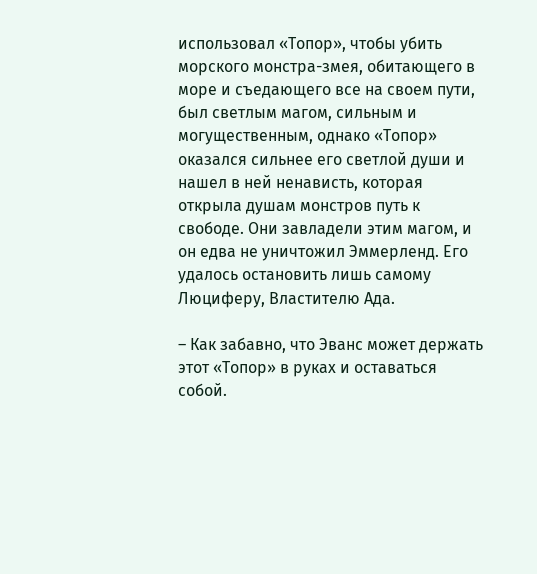использовал «Топор», чтобы убить морского монстра-змея, обитающего в море и съедающего все на своем пути, был светлым магом, сильным и могущественным, однако «Топор» оказался сильнее его светлой души и нашел в ней ненависть, которая открыла душам монстров путь к свободе. Они завладели этим магом, и он едва не уничтожил Эммерленд. Его удалось остановить лишь самому Люциферу, Властителю Ада.

– Как забавно, что Эванс может держать этот «Топор» в руках и оставаться собой.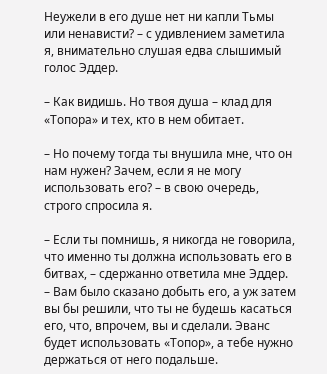Неужели в его душе нет ни капли Тьмы или ненависти? – с удивлением заметила я, внимательно слушая едва слышимый голос Эддер.

– Как видишь. Но твоя душа – клад для «Топора» и тех, кто в нем обитает.

– Но почему тогда ты внушила мне, что он нам нужен? Зачем, если я не могу использовать его? – в свою очередь, строго спросила я.

– Если ты помнишь, я никогда не говорила, что именно ты должна использовать его в битвах, – сдержанно ответила мне Эддер. – Вам было сказано добыть его, а уж затем вы бы решили, что ты не будешь касаться его, что, впрочем, вы и сделали. Эванс будет использовать «Топор», а тебе нужно держаться от него подальше.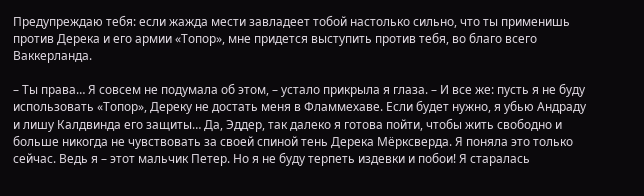Предупреждаю тебя: если жажда мести завладеет тобой настолько сильно, что ты применишь против Дерека и его армии «Топор», мне придется выступить против тебя, во благо всего Ваккерланда.

– Ты права… Я совсем не подумала об этом, – устало прикрыла я глаза. – И все же: пусть я не буду использовать «Топор», Дереку не достать меня в Фламмехаве. Если будет нужно, я убью Андраду и лишу Калдвинда его защиты… Да, Эддер, так далеко я готова пойти, чтобы жить свободно и больше никогда не чувствовать за своей спиной тень Дерека Мёрксверда. Я поняла это только сейчас. Ведь я – этот мальчик Петер. Но я не буду терпеть издевки и побои! Я старалась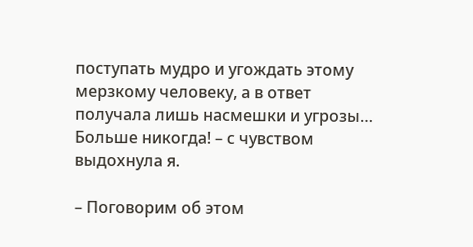поступать мудро и угождать этому мерзкому человеку, а в ответ получала лишь насмешки и угрозы… Больше никогда! – с чувством выдохнула я.

– Поговорим об этом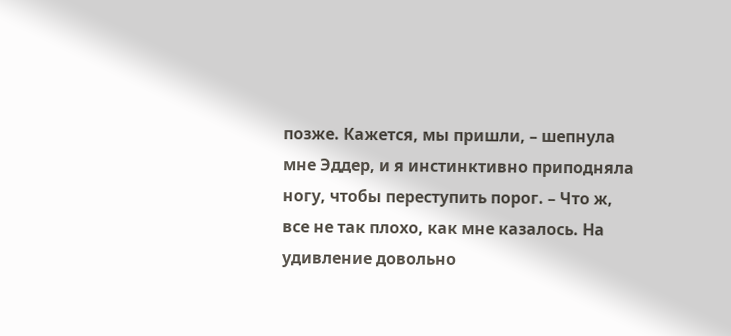позже. Кажется, мы пришли, – шепнула мне Эддер, и я инстинктивно приподняла ногу, чтобы переступить порог. – Что ж, все не так плохо, как мне казалось. На удивление довольно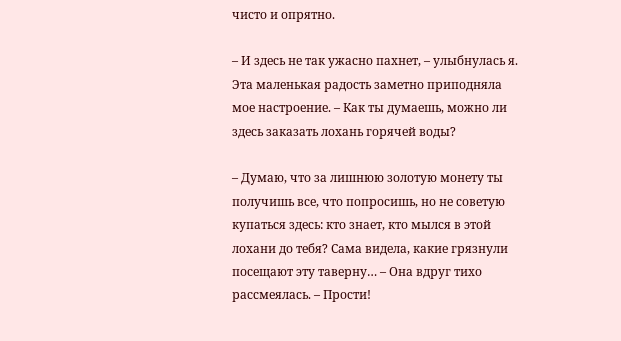чисто и опрятно.

– И здесь не так ужасно пахнет, – улыбнулась я. Эта маленькая радость заметно приподняла мое настроение. – Как ты думаешь, можно ли здесь заказать лохань горячей воды?

– Думаю, что за лишнюю золотую монету ты получишь все, что попросишь, но не советую купаться здесь: кто знает, кто мылся в этой лохани до тебя? Сама видела, какие грязнули посещают эту таверну… – Она вдруг тихо рассмеялась. – Прости!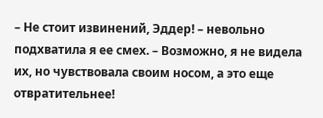– Не стоит извинений, Эддер! – невольно подхватила я ее смех. – Возможно, я не видела их, но чувствовала своим носом, а это еще отвратительнее!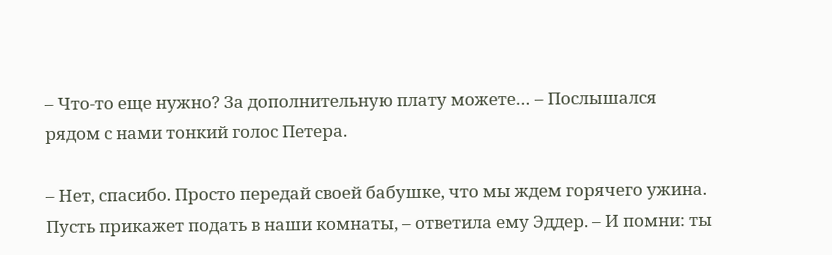– Что-то еще нужно? За дополнительную плату можете… – Послышался рядом с нами тонкий голос Петера.

– Нет, спасибо. Просто передай своей бабушке, что мы ждем горячего ужина. Пусть прикажет подать в наши комнаты, – ответила ему Эддер. – И помни: ты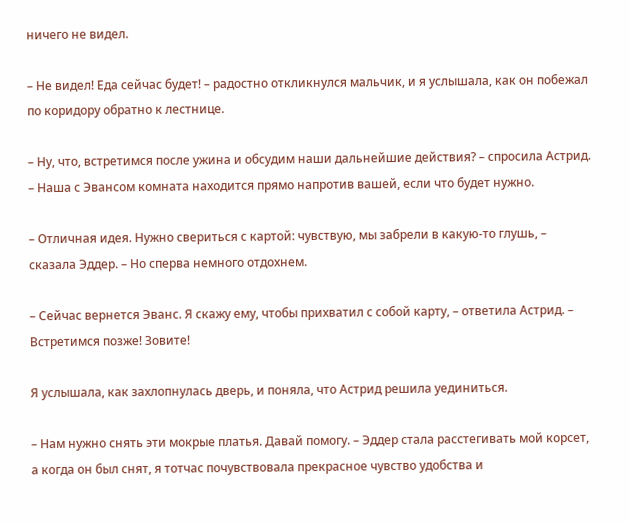ничего не видел.

– Не видел! Еда сейчас будет! – радостно откликнулся мальчик, и я услышала, как он побежал по коридору обратно к лестнице.

– Ну, что, встретимся после ужина и обсудим наши дальнейшие действия? – спросила Астрид. – Наша с Эвансом комната находится прямо напротив вашей, если что будет нужно.

– Отличная идея. Нужно свериться с картой: чувствую, мы забрели в какую-то глушь, – сказала Эддер. – Но сперва немного отдохнем.

– Сейчас вернется Эванс. Я скажу ему, чтобы прихватил с собой карту, – ответила Астрид. – Встретимся позже! Зовите!

Я услышала, как захлопнулась дверь, и поняла, что Астрид решила уединиться.

– Нам нужно снять эти мокрые платья. Давай помогу. – Эддер стала расстегивать мой корсет, а когда он был снят, я тотчас почувствовала прекрасное чувство удобства и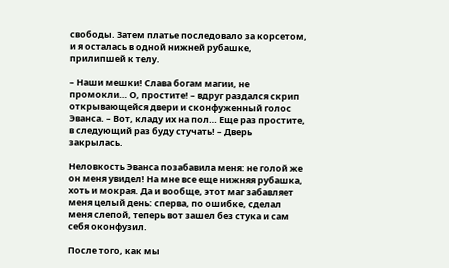свободы. Затем платье последовало за корсетом, и я осталась в одной нижней рубашке, прилипшей к телу.

– Наши мешки! Слава богам магии, не промокли… О, простите! – вдруг раздался скрип открывающейся двери и сконфуженный голос Эванса. – Вот, кладу их на пол… Еще раз простите, в следующий раз буду стучать! – Дверь закрылась.

Неловкость Эванса позабавила меня: не голой же он меня увидел! На мне все еще нижняя рубашка, хоть и мокрая. Да и вообще, этот маг забавляет меня целый день: сперва, по ошибке, сделал меня слепой, теперь вот зашел без стука и сам себя оконфузил.

После того, как мы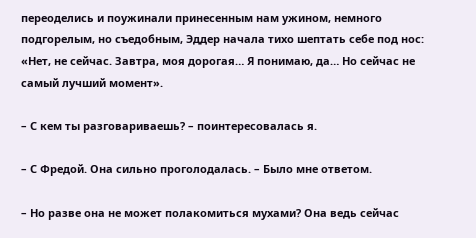переоделись и поужинали принесенным нам ужином, немного подгорелым, но съедобным, Эддер начала тихо шептать себе под нос: «Нет, не сейчас. Завтра, моя дорогая… Я понимаю, да… Но сейчас не самый лучший момент».

– С кем ты разговариваешь? – поинтересовалась я.

– С Фредой. Она сильно проголодалась. – Было мне ответом.

– Но разве она не может полакомиться мухами? Она ведь сейчас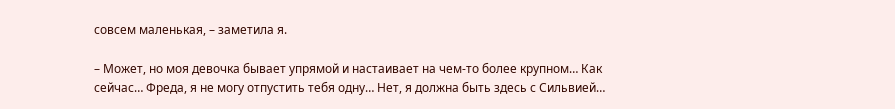совсем маленькая, – заметила я.

– Может, но моя девочка бывает упрямой и настаивает на чем-то более крупном… Как сейчас… Фреда, я не могу отпустить тебя одну… Нет, я должна быть здесь с Сильвией…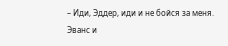– Иди, Эддер, иди и не бойся за меня. Эванс и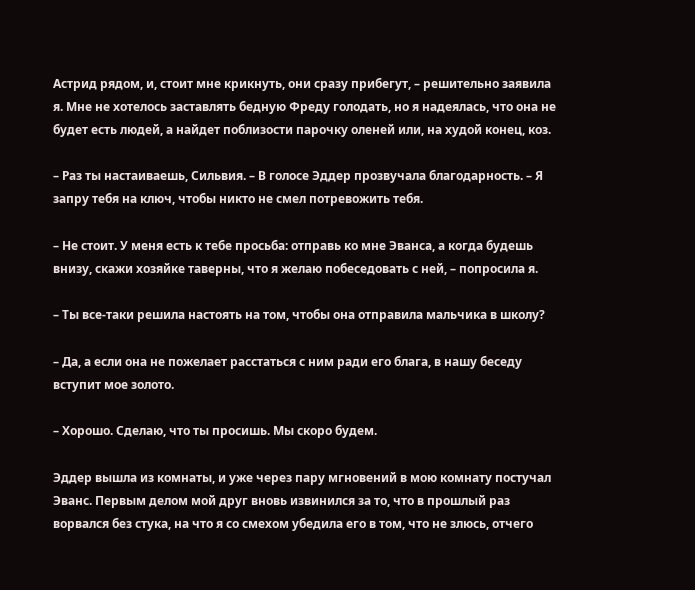Астрид рядом, и, стоит мне крикнуть, они сразу прибегут, – решительно заявила я. Мне не хотелось заставлять бедную Фреду голодать, но я надеялась, что она не будет есть людей, а найдет поблизости парочку оленей или, на худой конец, коз.

– Раз ты настаиваешь, Сильвия. – В голосе Эддер прозвучала благодарность. – Я запру тебя на ключ, чтобы никто не смел потревожить тебя.

– Не стоит. У меня есть к тебе просьба: отправь ко мне Эванса, а когда будешь внизу, скажи хозяйке таверны, что я желаю побеседовать с ней, – попросила я.

– Ты все-таки решила настоять на том, чтобы она отправила мальчика в школу?

– Да, а если она не пожелает расстаться с ним ради его блага, в нашу беседу вступит мое золото.

– Хорошо. Сделаю, что ты просишь. Мы скоро будем.

Эддер вышла из комнаты, и уже через пару мгновений в мою комнату постучал Эванс. Первым делом мой друг вновь извинился за то, что в прошлый раз ворвался без стука, на что я со смехом убедила его в том, что не злюсь, отчего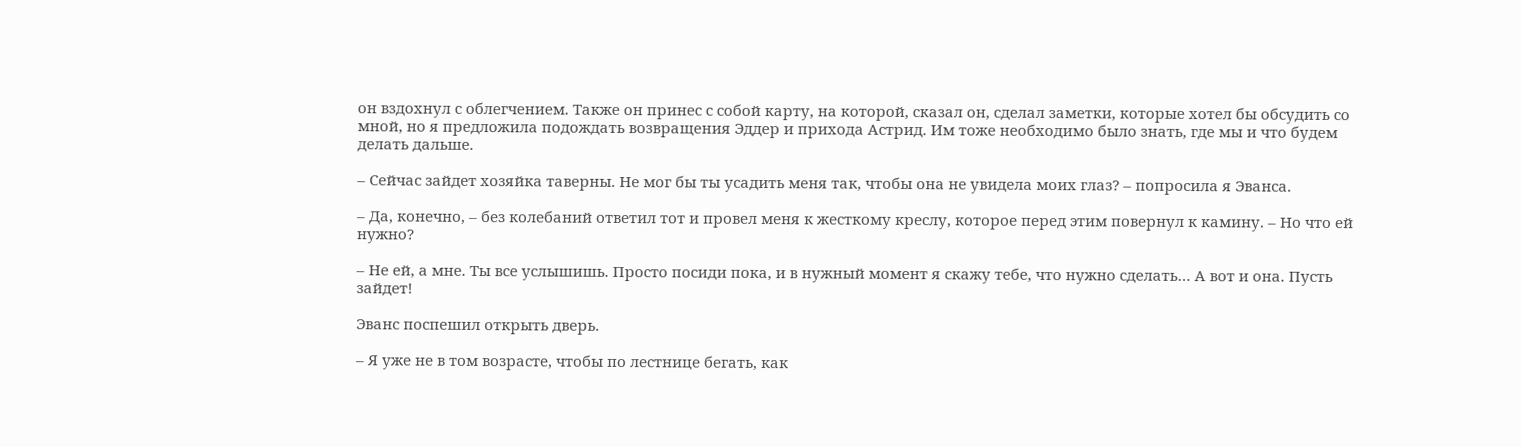он вздохнул с облегчением. Также он принес с собой карту, на которой, сказал он, сделал заметки, которые хотел бы обсудить со мной, но я предложила подождать возвращения Эддер и прихода Астрид. Им тоже необходимо было знать, где мы и что будем делать дальше.

– Сейчас зайдет хозяйка таверны. Не мог бы ты усадить меня так, чтобы она не увидела моих глаз? – попросила я Эванса.

– Да, конечно, – без колебаний ответил тот и провел меня к жесткому креслу, которое перед этим повернул к камину. – Но что ей нужно?

– Не ей, а мне. Ты все услышишь. Просто посиди пока, и в нужный момент я скажу тебе, что нужно сделать… А вот и она. Пусть зайдет!

Эванс поспешил открыть дверь.

– Я уже не в том возрасте, чтобы по лестнице бегать, как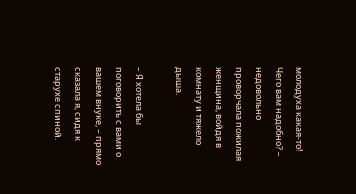молодуха какая-то! Чего вам надобно? – недовольно проворчала пожилая женщина, войдя в комнату и тяжело дыша.

– Я хотела бы поговорить с вами о вашем внуке, – прямо сказала я, сидя к старухе спиной.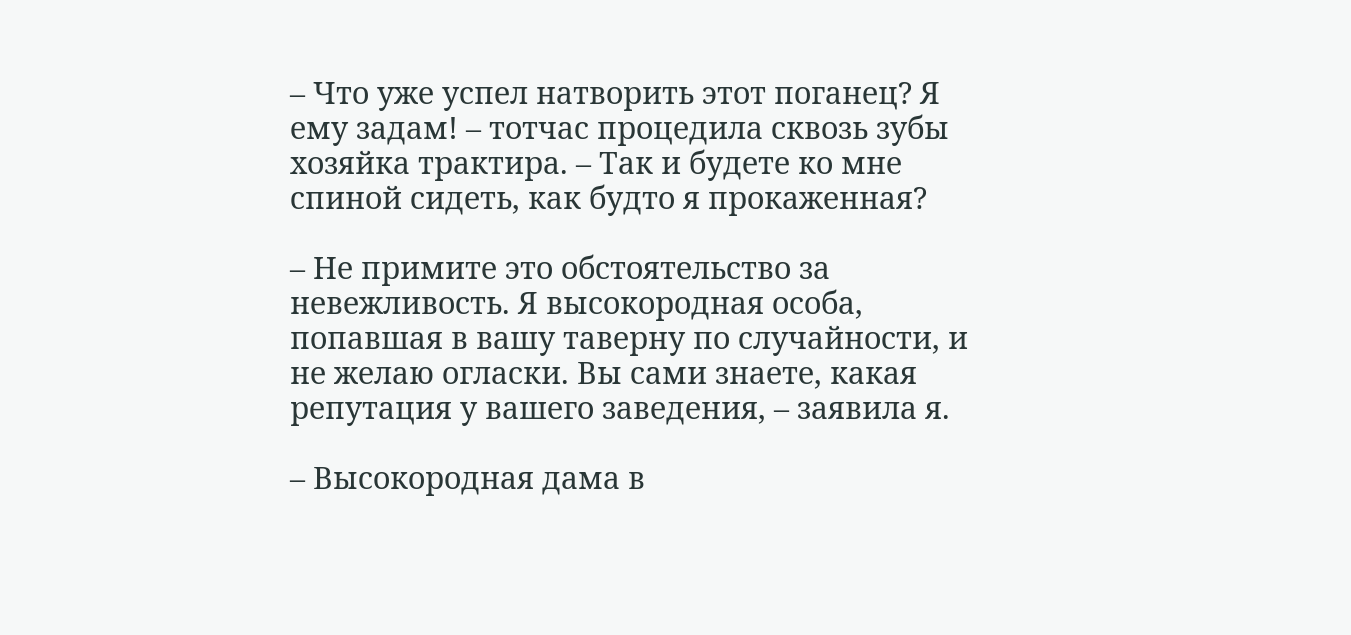– Что уже успел натворить этот поганец? Я ему задам! – тотчас процедила сквозь зубы хозяйка трактира. – Так и будете ко мне спиной сидеть, как будто я прокаженная?

– Не примите это обстоятельство за невежливость. Я высокородная особа, попавшая в вашу таверну по случайности, и не желаю огласки. Вы сами знаете, какая репутация у вашего заведения, – заявила я.

– Высокородная дама в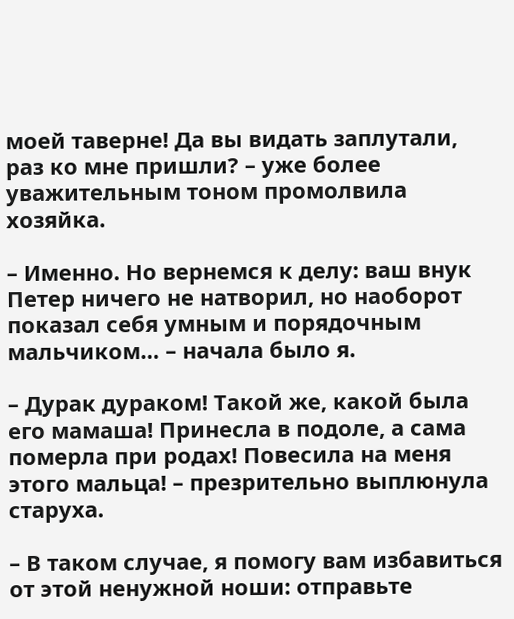моей таверне! Да вы видать заплутали, раз ко мне пришли? – уже более уважительным тоном промолвила хозяйка.

– Именно. Но вернемся к делу: ваш внук Петер ничего не натворил, но наоборот показал себя умным и порядочным мальчиком… – начала было я.

– Дурак дураком! Такой же, какой была его мамаша! Принесла в подоле, а сама померла при родах! Повесила на меня этого мальца! – презрительно выплюнула старуха.

– В таком случае, я помогу вам избавиться от этой ненужной ноши: отправьте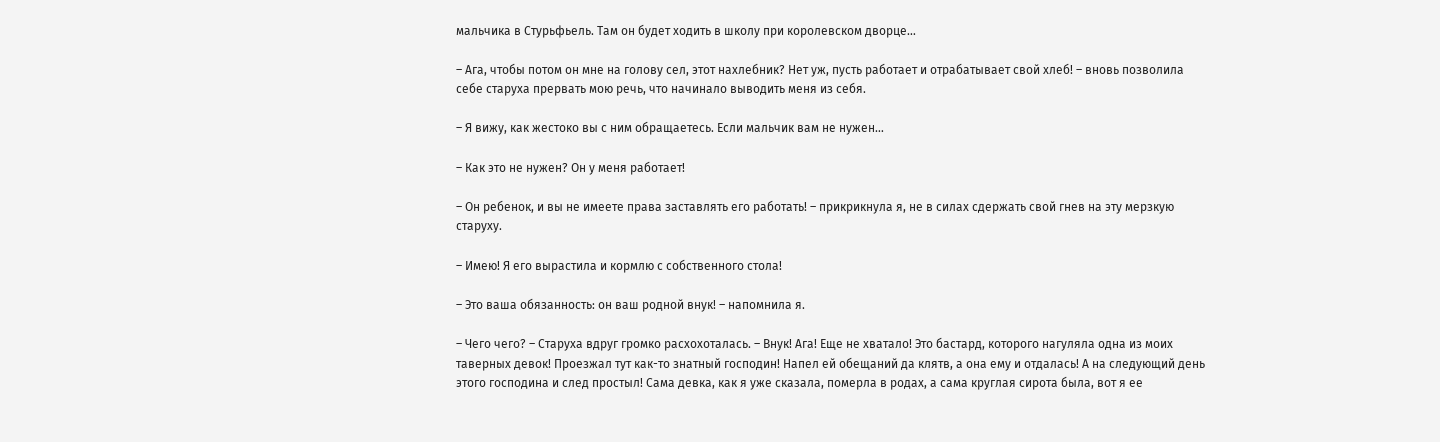мальчика в Стурьфьель. Там он будет ходить в школу при королевском дворце…

– Ага, чтобы потом он мне на голову сел, этот нахлебник? Нет уж, пусть работает и отрабатывает свой хлеб! – вновь позволила себе старуха прервать мою речь, что начинало выводить меня из себя.

– Я вижу, как жестоко вы с ним обращаетесь. Если мальчик вам не нужен…

– Как это не нужен? Он у меня работает!

– Он ребенок, и вы не имеете права заставлять его работать! – прикрикнула я, не в силах сдержать свой гнев на эту мерзкую старуху.

– Имею! Я его вырастила и кормлю с собственного стола!

– Это ваша обязанность: он ваш родной внук! – напомнила я.

– Чего чего? – Старуха вдруг громко расхохоталась. – Внук! Ага! Еще не хватало! Это бастард, которого нагуляла одна из моих таверных девок! Проезжал тут как-то знатный господин! Напел ей обещаний да клятв, а она ему и отдалась! А на следующий день этого господина и след простыл! Сама девка, как я уже сказала, померла в родах, а сама круглая сирота была, вот я ее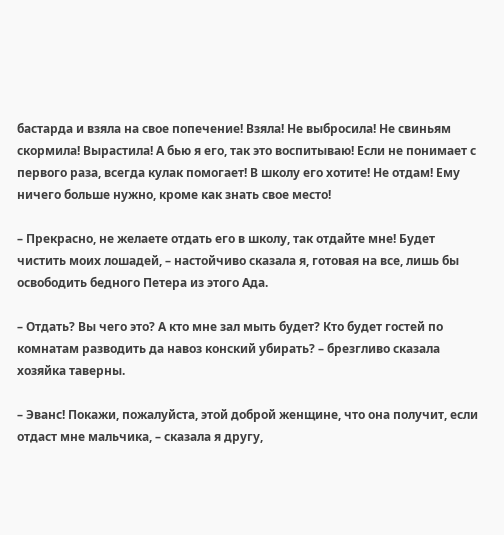бастарда и взяла на свое попечение! Взяла! Не выбросила! Не свиньям скормила! Вырастила! А бью я его, так это воспитываю! Если не понимает с первого раза, всегда кулак помогает! В школу его хотите! Не отдам! Ему ничего больше нужно, кроме как знать свое место!

– Прекрасно, не желаете отдать его в школу, так отдайте мне! Будет чистить моих лошадей, – настойчиво сказала я, готовая на все, лишь бы освободить бедного Петера из этого Ада.

– Отдать? Вы чего это? А кто мне зал мыть будет? Кто будет гостей по комнатам разводить да навоз конский убирать? – брезгливо сказала хозяйка таверны.

– Эванс! Покажи, пожалуйста, этой доброй женщине, что она получит, если отдаст мне мальчика, – сказала я другу,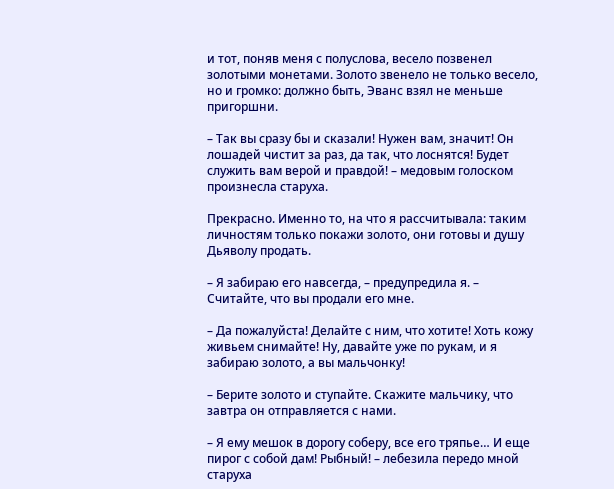и тот, поняв меня с полуслова, весело позвенел золотыми монетами. Золото звенело не только весело, но и громко: должно быть, Эванс взял не меньше пригоршни.

– Так вы сразу бы и сказали! Нужен вам, значит! Он лошадей чистит за раз, да так, что лоснятся! Будет служить вам верой и правдой! – медовым голоском произнесла старуха.

Прекрасно. Именно то, на что я рассчитывала: таким личностям только покажи золото, они готовы и душу Дьяволу продать.

– Я забираю его навсегда, – предупредила я. – Считайте, что вы продали его мне.

– Да пожалуйста! Делайте с ним, что хотите! Хоть кожу живьем снимайте! Ну, давайте уже по рукам, и я забираю золото, а вы мальчонку!

– Берите золото и ступайте. Скажите мальчику, что завтра он отправляется с нами.

– Я ему мешок в дорогу соберу, все его тряпье… И еще пирог с собой дам! Рыбный! – лебезила передо мной старуха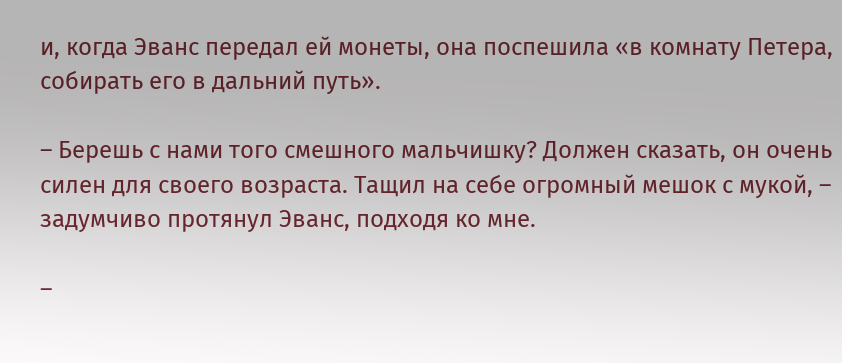и, когда Эванс передал ей монеты, она поспешила «в комнату Петера, собирать его в дальний путь».

– Берешь с нами того смешного мальчишку? Должен сказать, он очень силен для своего возраста. Тащил на себе огромный мешок с мукой, – задумчиво протянул Эванс, подходя ко мне.

–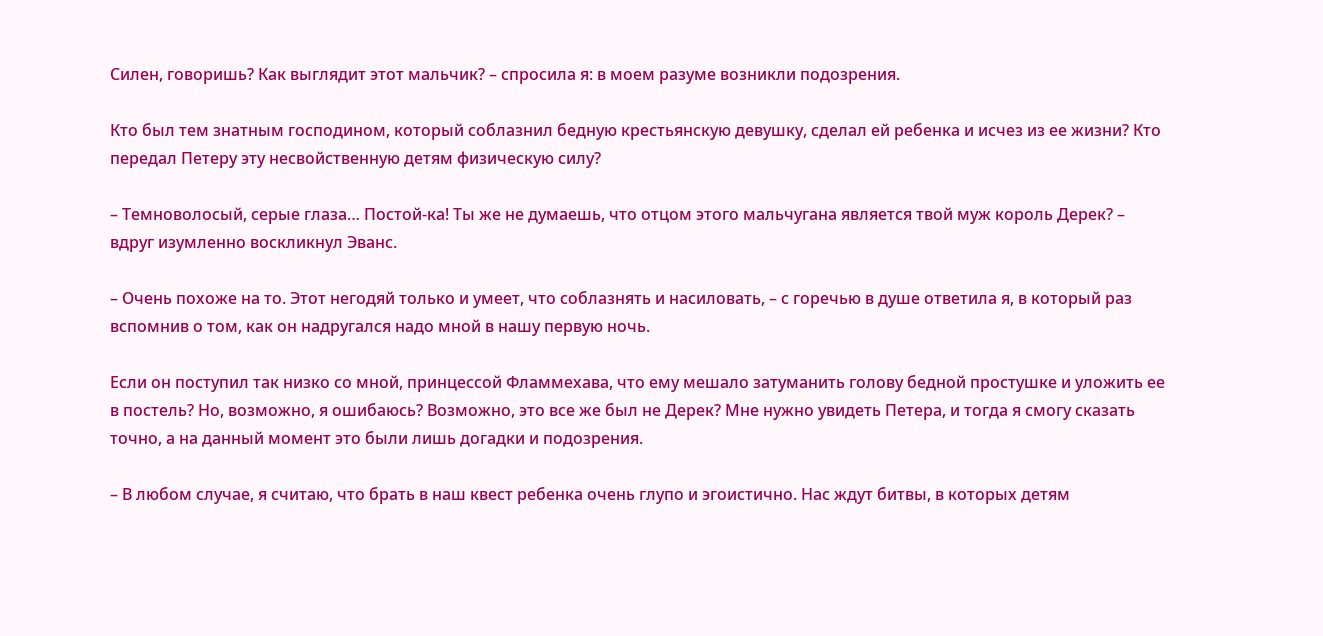Силен, говоришь? Как выглядит этот мальчик? – спросила я: в моем разуме возникли подозрения.

Кто был тем знатным господином, который соблазнил бедную крестьянскую девушку, сделал ей ребенка и исчез из ее жизни? Кто передал Петеру эту несвойственную детям физическую силу?

– Темноволосый, серые глаза… Постой-ка! Ты же не думаешь, что отцом этого мальчугана является твой муж король Дерек? – вдруг изумленно воскликнул Эванс.

– Очень похоже на то. Этот негодяй только и умеет, что соблазнять и насиловать, – с горечью в душе ответила я, в который раз вспомнив о том, как он надругался надо мной в нашу первую ночь.

Если он поступил так низко со мной, принцессой Фламмехава, что ему мешало затуманить голову бедной простушке и уложить ее в постель? Но, возможно, я ошибаюсь? Возможно, это все же был не Дерек? Мне нужно увидеть Петера, и тогда я смогу сказать точно, а на данный момент это были лишь догадки и подозрения.

– В любом случае, я считаю, что брать в наш квест ребенка очень глупо и эгоистично. Нас ждут битвы, в которых детям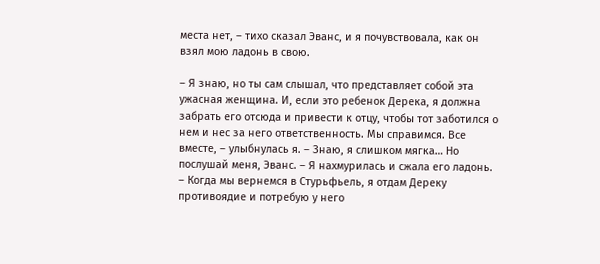места нет, – тихо сказал Эванс, и я почувствовала, как он взял мою ладонь в свою.

– Я знаю, но ты сам слышал, что представляет собой эта ужасная женщина. И, если это ребенок Дерека, я должна забрать его отсюда и привести к отцу, чтобы тот заботился о нем и нес за него ответственность. Мы справимся. Все вместе, – улыбнулась я. – Знаю, я слишком мягка… Но послушай меня, Эванс. – Я нахмурилась и сжала его ладонь. – Когда мы вернемся в Стурьфьель, я отдам Дереку противоядие и потребую у него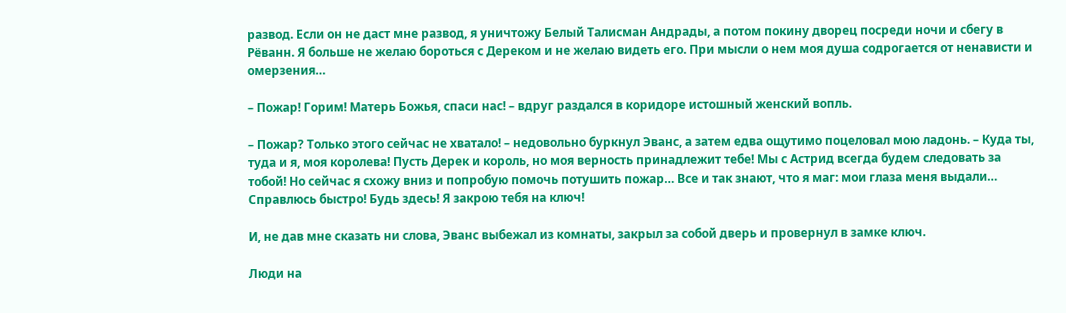развод. Если он не даст мне развод, я уничтожу Белый Талисман Андрады, а потом покину дворец посреди ночи и сбегу в Рёванн. Я больше не желаю бороться с Дереком и не желаю видеть его. При мысли о нем моя душа содрогается от ненависти и омерзения…

– Пожар! Горим! Матерь Божья, спаси нас! – вдруг раздался в коридоре истошный женский вопль.

– Пожар? Только этого сейчас не хватало! – недовольно буркнул Эванс, а затем едва ощутимо поцеловал мою ладонь. – Куда ты, туда и я, моя королева! Пусть Дерек и король, но моя верность принадлежит тебе! Мы с Астрид всегда будем следовать за тобой! Но сейчас я схожу вниз и попробую помочь потушить пожар… Все и так знают, что я маг: мои глаза меня выдали… Справлюсь быстро! Будь здесь! Я закрою тебя на ключ!

И, не дав мне сказать ни слова, Эванс выбежал из комнаты, закрыл за собой дверь и провернул в замке ключ.

Люди на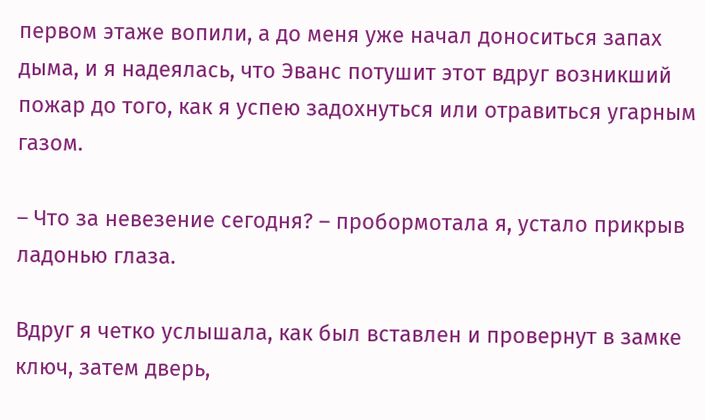первом этаже вопили, а до меня уже начал доноситься запах дыма, и я надеялась, что Эванс потушит этот вдруг возникший пожар до того, как я успею задохнуться или отравиться угарным газом.

– Что за невезение сегодня? – пробормотала я, устало прикрыв ладонью глаза.

Вдруг я четко услышала, как был вставлен и провернут в замке ключ, затем дверь,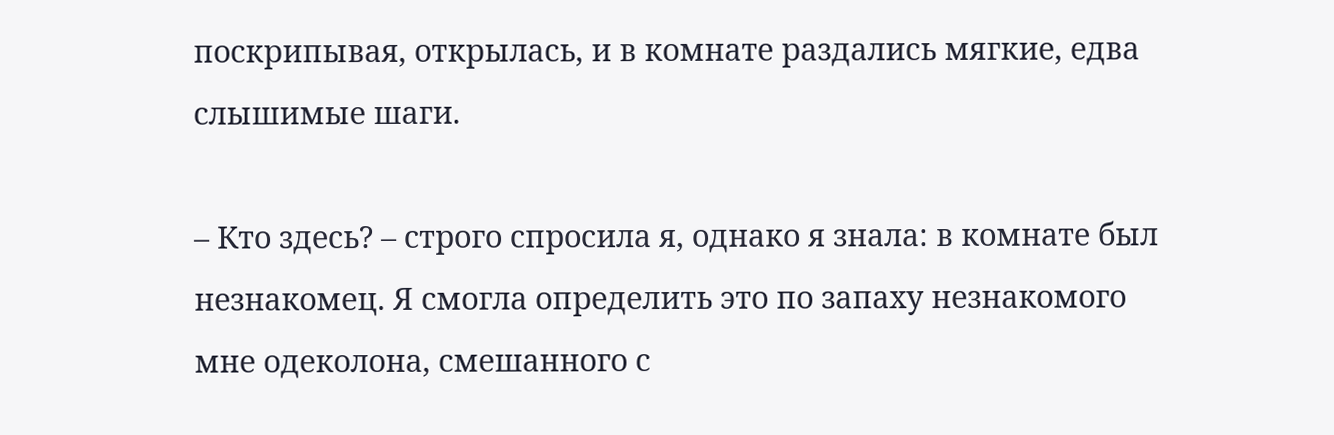поскрипывая, открылась, и в комнате раздались мягкие, едва слышимые шаги.

– Кто здесь? – строго спросила я, однако я знала: в комнате был незнакомец. Я смогла определить это по запаху незнакомого мне одеколона, смешанного с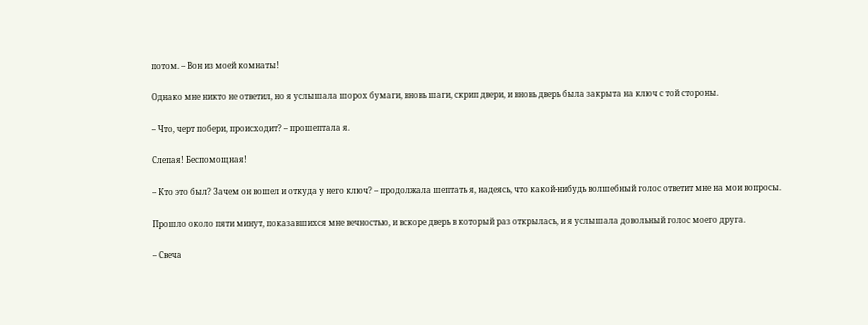потом. – Вон из моей комнаты!

Однако мне никто не ответил, но я услышала шорох бумаги, вновь шаги, скрип двери, и вновь дверь была закрыта на ключ с той стороны.

– Что, черт побери, происходит? – прошептала я.

Слепая! Беспомощная!

– Кто это был? Зачем он вошел и откуда у него ключ? – продолжала шептать я, надеясь, что какой-нибудь волшебный голос ответит мне на мои вопросы.

Прошло около пяти минут, показавшихся мне вечностью, и вскоре дверь в который раз открылась, и я услышала довольный голос моего друга.

– Свеча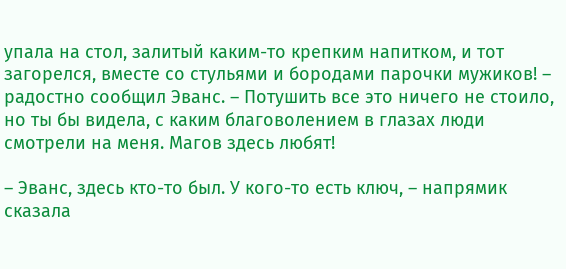упала на стол, залитый каким-то крепким напитком, и тот загорелся, вместе со стульями и бородами парочки мужиков! – радостно сообщил Эванс. – Потушить все это ничего не стоило, но ты бы видела, с каким благоволением в глазах люди смотрели на меня. Магов здесь любят!

– Эванс, здесь кто-то был. У кого-то есть ключ, – напрямик сказала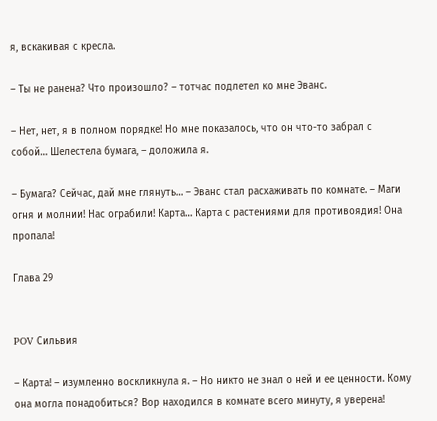я, вскакивая с кресла.

– Ты не ранена? Что произошло? – тотчас подлетел ко мне Эванс.

– Нет, нет, я в полном порядке! Но мне показалось, что он что-то забрал с собой… Шелестела бумага, – доложила я.

– Бумага? Сейчас, дай мне глянуть… – Эванс стал расхаживать по комнате. – Маги огня и молнии! Нас ограбили! Карта… Карта с растениями для противоядия! Она пропала!

Глава 29


POV Сильвия

– Карта! – изумленно воскликнула я. – Но никто не знал о ней и ее ценности. Кому она могла понадобиться? Вор находился в комнате всего минуту, я уверена!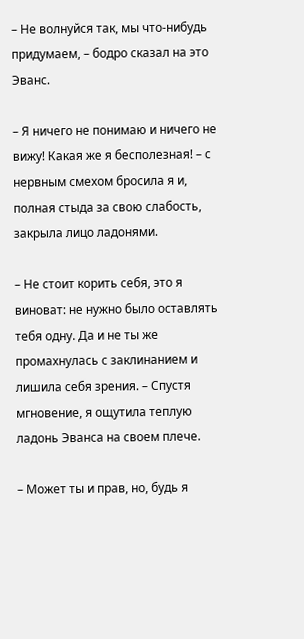– Не волнуйся так, мы что-нибудь придумаем, – бодро сказал на это Эванс.

– Я ничего не понимаю и ничего не вижу! Какая же я бесполезная! – с нервным смехом бросила я и, полная стыда за свою слабость, закрыла лицо ладонями.

– Не стоит корить себя, это я виноват: не нужно было оставлять тебя одну. Да и не ты же промахнулась с заклинанием и лишила себя зрения. – Спустя мгновение, я ощутила теплую ладонь Эванса на своем плече.

– Может ты и прав, но, будь я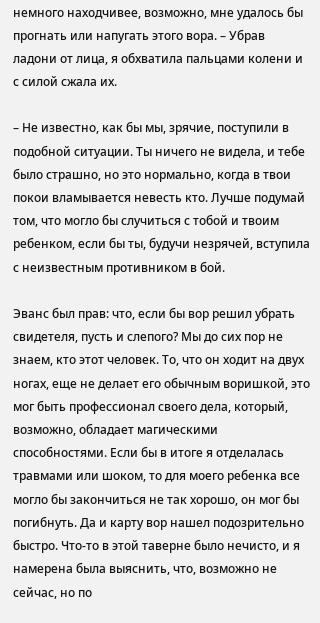немного находчивее, возможно, мне удалось бы прогнать или напугать этого вора. – Убрав ладони от лица, я обхватила пальцами колени и с силой сжала их.

– Не известно, как бы мы, зрячие, поступили в подобной ситуации. Ты ничего не видела, и тебе было страшно, но это нормально, когда в твои покои вламывается невесть кто. Лучше подумай том, что могло бы случиться с тобой и твоим ребенком, если бы ты, будучи незрячей, вступила с неизвестным противником в бой.

Эванс был прав: что, если бы вор решил убрать свидетеля, пусть и слепого? Мы до сих пор не знаем, кто этот человек. То, что он ходит на двух ногах, еще не делает его обычным воришкой, это мог быть профессионал своего дела, который, возможно, обладает магическими способностями. Если бы в итоге я отделалась травмами или шоком, то для моего ребенка все могло бы закончиться не так хорошо, он мог бы погибнуть. Да и карту вор нашел подозрительно быстро. Что-то в этой таверне было нечисто, и я намерена была выяснить, что, возможно не сейчас, но по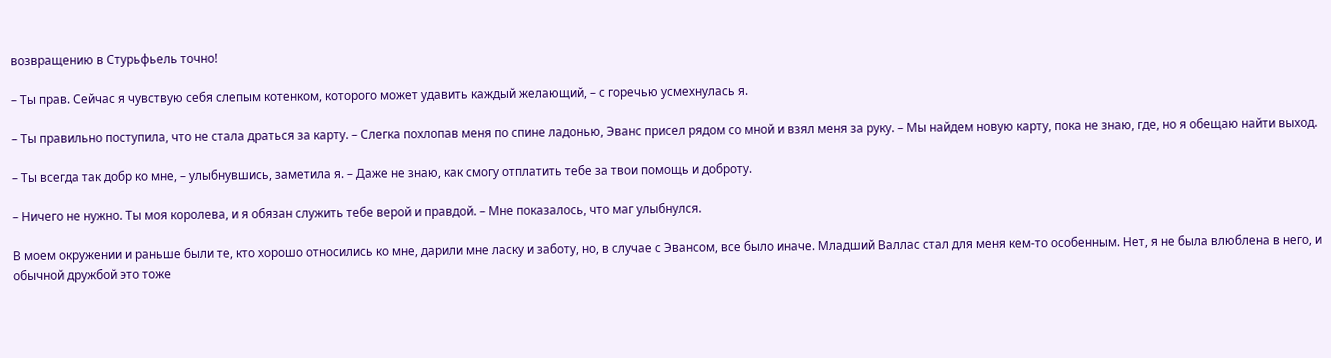возвращению в Стурьфьель точно!

– Ты прав. Сейчас я чувствую себя слепым котенком, которого может удавить каждый желающий, – с горечью усмехнулась я.

– Ты правильно поступила, что не стала драться за карту. – Слегка похлопав меня по спине ладонью, Эванс присел рядом со мной и взял меня за руку. – Мы найдем новую карту, пока не знаю, где, но я обещаю найти выход.

– Ты всегда так добр ко мне, – улыбнувшись, заметила я. – Даже не знаю, как смогу отплатить тебе за твои помощь и доброту.

– Ничего не нужно. Ты моя королева, и я обязан служить тебе верой и правдой. – Мне показалось, что маг улыбнулся.

В моем окружении и раньше были те, кто хорошо относились ко мне, дарили мне ласку и заботу, но, в случае с Эвансом, все было иначе. Младший Валлас стал для меня кем-то особенным. Нет, я не была влюблена в него, и обычной дружбой это тоже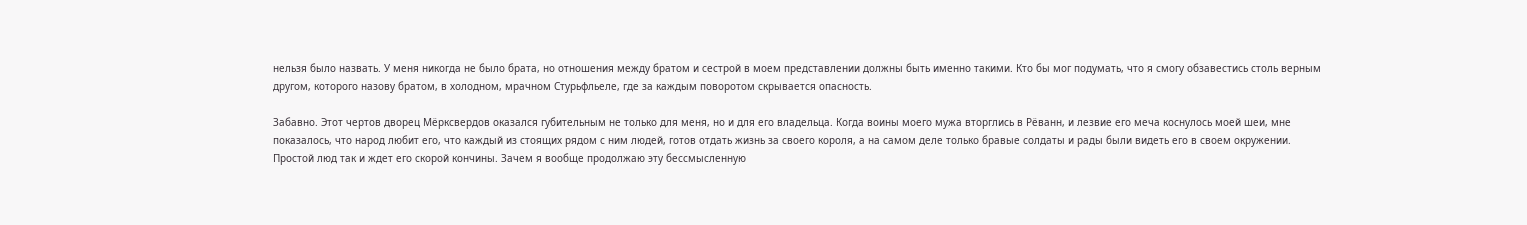нельзя было назвать. У меня никогда не было брата, но отношения между братом и сестрой в моем представлении должны быть именно такими. Кто бы мог подумать, что я смогу обзавестись столь верным другом, которого назову братом, в холодном, мрачном Стурьфльеле, где за каждым поворотом скрывается опасность.

Забавно. Этот чертов дворец Мёрксвердов оказался губительным не только для меня, но и для его владельца. Когда воины моего мужа вторглись в Рёванн, и лезвие его меча коснулось моей шеи, мне показалось, что народ любит его, что каждый из стоящих рядом с ним людей, готов отдать жизнь за своего короля, а на самом деле только бравые солдаты и рады были видеть его в своем окружении. Простой люд так и ждет его скорой кончины. Зачем я вообще продолжаю эту бессмысленную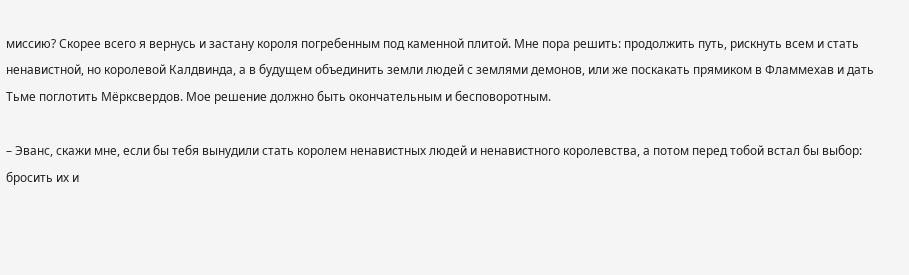миссию? Скорее всего я вернусь и застану короля погребенным под каменной плитой. Мне пора решить: продолжить путь, рискнуть всем и стать ненавистной, но королевой Калдвинда, а в будущем объединить земли людей с землями демонов, или же поскакать прямиком в Фламмехав и дать Тьме поглотить Мёрксвердов. Мое решение должно быть окончательным и бесповоротным.

– Эванс, скажи мне, если бы тебя вынудили стать королем ненавистных людей и ненавистного королевства, а потом перед тобой встал бы выбор: бросить их и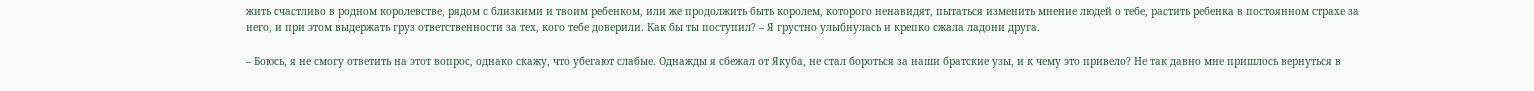жить счастливо в родном королевстве, рядом с близкими и твоим ребенком, или же продолжить быть королем, которого ненавидят, пытаться изменить мнение людей о тебе, растить ребенка в постоянном страхе за него, и при этом выдержать груз ответственности за тех, кого тебе доверили. Как бы ты поступил? – Я грустно улыбнулась и крепко сжала ладони друга.

– Боюсь, я не смогу ответить на этот вопрос, однако скажу, что убегают слабые. Однажды я сбежал от Якуба, не стал бороться за наши братские узы, и к чему это привело? Не так давно мне пришлось вернуться в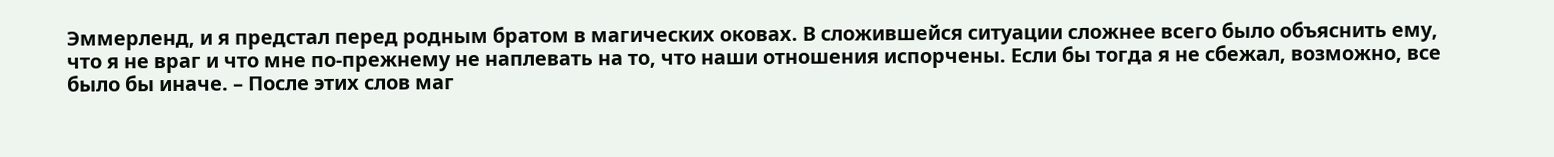Эммерленд, и я предстал перед родным братом в магических оковах. В сложившейся ситуации сложнее всего было объяснить ему, что я не враг и что мне по-прежнему не наплевать на то, что наши отношения испорчены. Если бы тогда я не сбежал, возможно, все было бы иначе. – После этих слов маг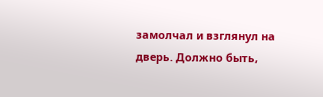замолчал и взглянул на дверь. Должно быть,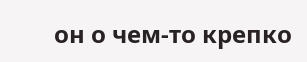он о чем-то крепко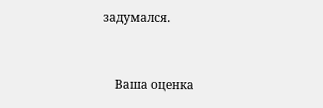задумался.


    Ваша оценка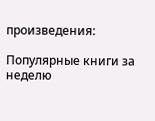произведения:

Популярные книги за неделю